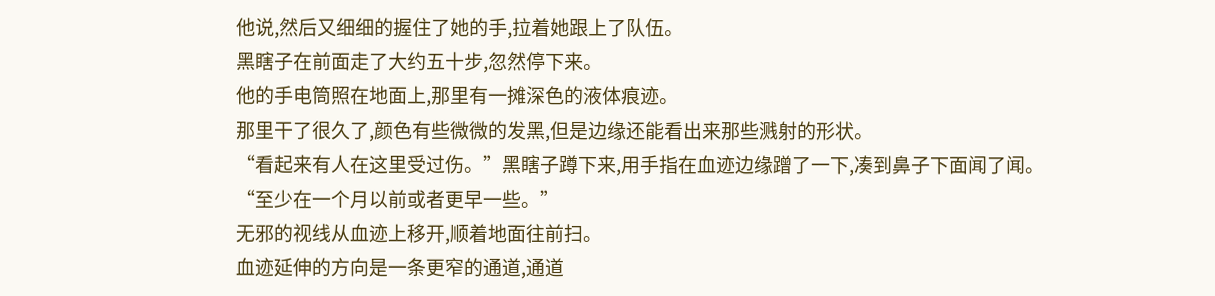他说,然后又细细的握住了她的手,拉着她跟上了队伍。
黑瞎子在前面走了大约五十步,忽然停下来。
他的手电筒照在地面上,那里有一摊深色的液体痕迹。
那里干了很久了,颜色有些微微的发黑,但是边缘还能看出来那些溅射的形状。
“看起来有人在这里受过伤。”黑瞎子蹲下来,用手指在血迹边缘蹭了一下,凑到鼻子下面闻了闻。
“至少在一个月以前或者更早一些。”
无邪的视线从血迹上移开,顺着地面往前扫。
血迹延伸的方向是一条更窄的通道,通道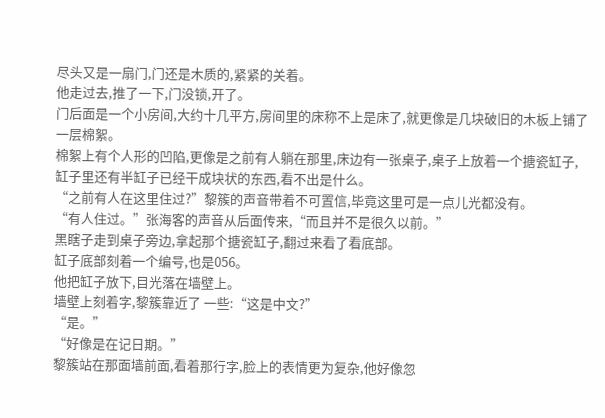尽头又是一扇门,门还是木质的,紧紧的关着。
他走过去,推了一下,门没锁,开了。
门后面是一个小房间,大约十几平方,房间里的床称不上是床了,就更像是几块破旧的木板上铺了一层棉絮。
棉絮上有个人形的凹陷,更像是之前有人躺在那里,床边有一张桌子,桌子上放着一个搪瓷缸子,缸子里还有半缸子已经干成块状的东西,看不出是什么。
“之前有人在这里住过?”黎簇的声音带着不可置信,毕竟这里可是一点儿光都没有。
“有人住过。”张海客的声音从后面传来,“而且并不是很久以前。”
黑瞎子走到桌子旁边,拿起那个搪瓷缸子,翻过来看了看底部。
缸子底部刻着一个编号,也是056。
他把缸子放下,目光落在墙壁上。
墙壁上刻着字,黎簇靠近了 一些:“这是中文?”
“是。”
“好像是在记日期。”
黎簇站在那面墙前面,看着那行字,脸上的表情更为复杂,他好像忽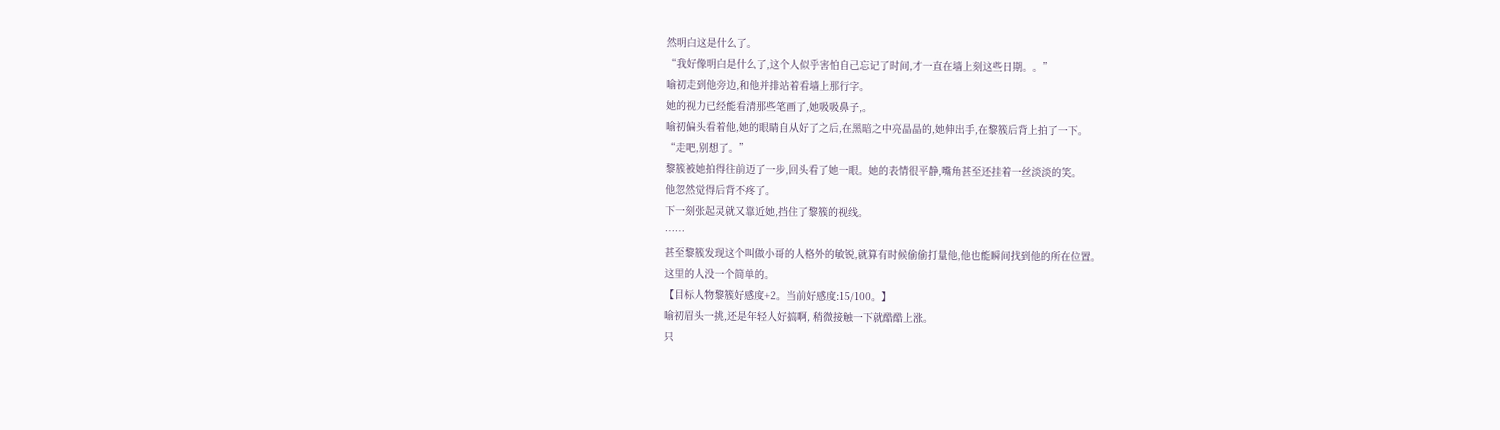然明白这是什么了。
“我好像明白是什么了,这个人似乎害怕自己忘记了时间,才一直在墙上刻这些日期。。”
喻初走到他旁边,和他并排站着看墙上那行字。
她的视力已经能看清那些笔画了,她吸吸鼻子,。
喻初偏头看着他,她的眼睛自从好了之后,在黑暗之中亮晶晶的,她伸出手,在黎簇后背上拍了一下。
“走吧,别想了。”
黎簇被她拍得往前迈了一步,回头看了她一眼。她的表情很平静,嘴角甚至还挂着一丝淡淡的笑。
他忽然觉得后背不疼了。
下一刻张起灵就又靠近她,挡住了黎簇的视线。
……
甚至黎簇发现这个叫做小哥的人格外的敏锐,就算有时候偷偷打量他,他也能瞬间找到他的所在位置。
这里的人没一个简单的。
【目标人物黎簇好感度+2。当前好感度:15/100。】
喻初眉头一挑,还是年轻人好搞啊, 稍微接触一下就酷酷上涨。
只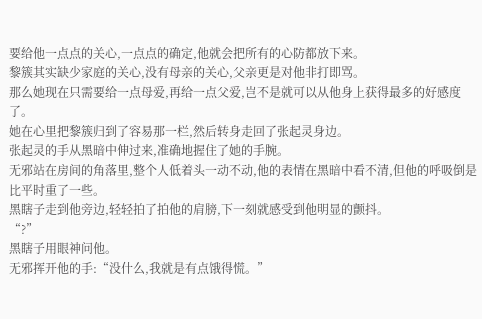要给他一点点的关心,一点点的确定,他就会把所有的心防都放下来。
黎簇其实缺少家庭的关心,没有母亲的关心,父亲更是对他非打即骂。
那么她现在只需要给一点母爱,再给一点父爱,岂不是就可以从他身上获得最多的好感度了。
她在心里把黎簇归到了容易那一栏,然后转身走回了张起灵身边。
张起灵的手从黑暗中伸过来,准确地握住了她的手腕。
无邪站在房间的角落里,整个人低着头一动不动,他的表情在黑暗中看不清,但他的呼吸倒是比平时重了一些。
黑瞎子走到他旁边,轻轻拍了拍他的肩膀,下一刻就感受到他明显的颤抖。
“?”
黑瞎子用眼神问他。
无邪挥开他的手:“没什么,我就是有点饿得慌。”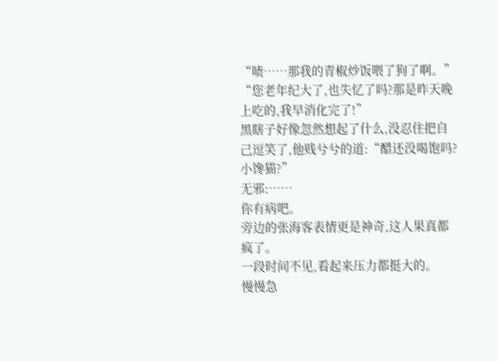“啧……那我的青椒炒饭喂了狗了啊。”
“您老年纪大了,也失忆了吗?那是昨天晚上吃的,我早消化完了!”
黑瞎子好像忽然想起了什么,没忍住把自己逗笑了,他贱兮兮的道:“醋还没喝饱吗?小馋猫?”
无邪:……
你有病吧。
旁边的张海客表情更是神奇,这人果真都疯了。
一段时间不见,看起来压力都挺大的。
慢慢急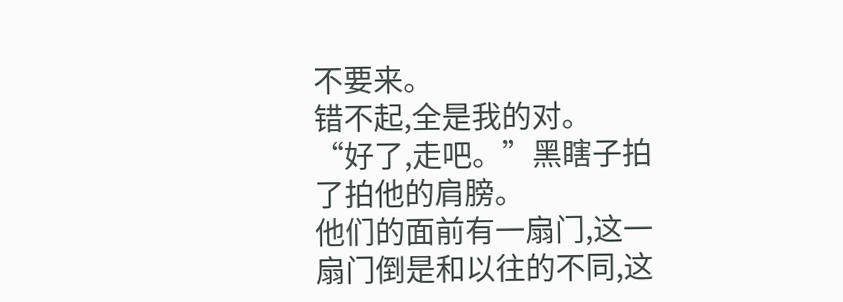不要来。
错不起,全是我的对。
“好了,走吧。”黑瞎子拍了拍他的肩膀。
他们的面前有一扇门,这一扇门倒是和以往的不同,这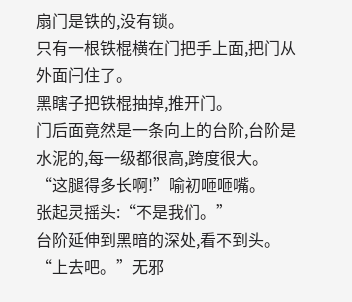扇门是铁的,没有锁。
只有一根铁棍横在门把手上面,把门从外面闩住了。
黑瞎子把铁棍抽掉,推开门。
门后面竟然是一条向上的台阶,台阶是水泥的,每一级都很高,跨度很大。
“这腿得多长啊!”喻初咂咂嘴。
张起灵摇头:“不是我们。”
台阶延伸到黑暗的深处,看不到头。
“上去吧。”无邪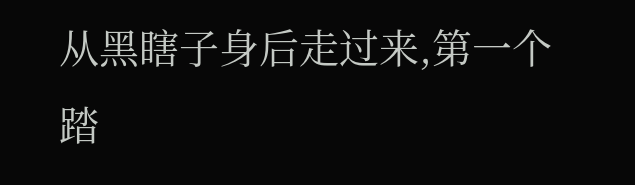从黑瞎子身后走过来,第一个踏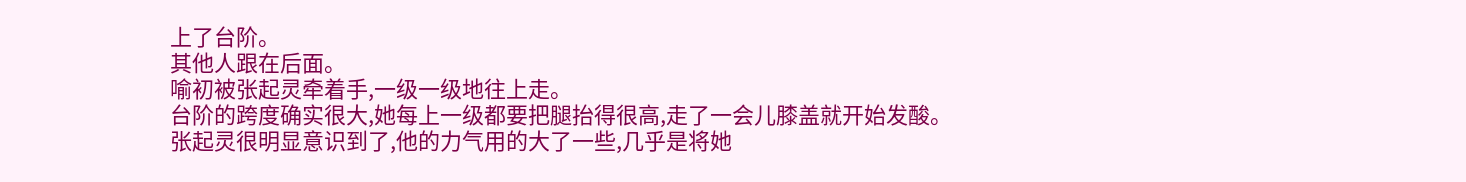上了台阶。
其他人跟在后面。
喻初被张起灵牵着手,一级一级地往上走。
台阶的跨度确实很大,她每上一级都要把腿抬得很高,走了一会儿膝盖就开始发酸。
张起灵很明显意识到了,他的力气用的大了一些,几乎是将她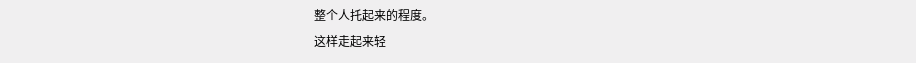整个人托起来的程度。
这样走起来轻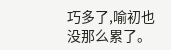巧多了,喻初也没那么累了。